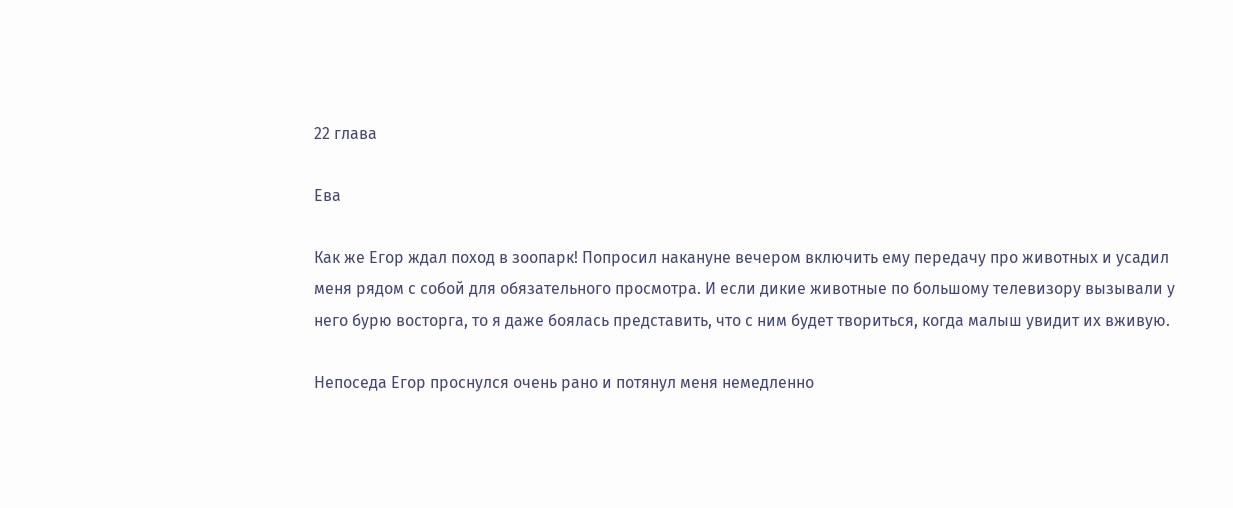22 глава

Ева

Как же Егор ждал поход в зоопарк! Попросил накануне вечером включить ему передачу про животных и усадил меня рядом с собой для обязательного просмотра. И если дикие животные по большому телевизору вызывали у него бурю восторга, то я даже боялась представить, что с ним будет твориться, когда малыш увидит их вживую.

Непоседа Егор проснулся очень рано и потянул меня немедленно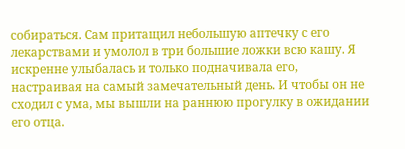собираться. Сам притащил небольшую аптечку с его лекарствами и умолол в три большие ложки всю кашу. Я искренне улыбалась и только подначивала его, настраивая на самый замечательный день. И чтобы он не сходил с ума, мы вышли на раннюю прогулку в ожидании его отца.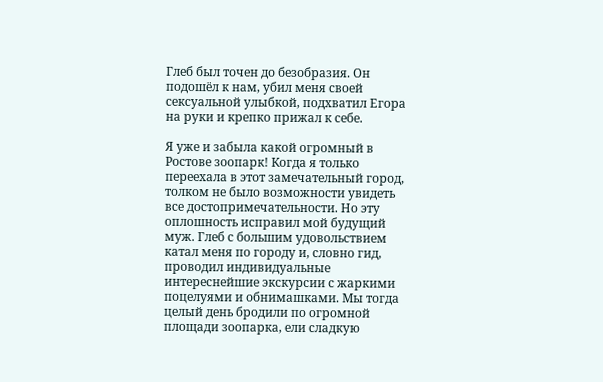Глеб был точен до безобразия. Он подошёл к нам, убил меня своей сексуальной улыбкой, подхватил Егора на руки и крепко прижал к себе.

Я уже и забыла какой огромный в Ростове зоопарк! Когда я только переехала в этот замечательный город, толком не было возможности увидеть все достопримечательности. Но эту оплошность исправил мой будущий муж. Глеб с большим удовольствием катал меня по городу и, словно гид, проводил индивидуальные интереснейшие экскурсии с жаркими поцелуями и обнимашками. Мы тогда целый день бродили по огромной площади зоопарка, ели сладкую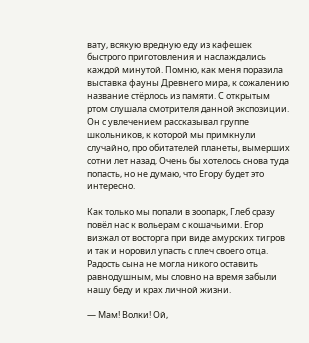вату, всякую вредную еду из кафешек быстрого приготовления и наслаждались каждой минутой. Помню, как меня поразила выставка фауны Древнего мира, к сожалению название стёрлось из памяти. С открытым ртом слушала смотрителя данной экспозиции. Он с увлечением рассказывал группе школьников, к которой мы примкнули случайно, про обитателей планеты, вымерших сотни лет назад. Очень бы хотелось снова туда попасть, но не думаю, что Егору будет это интересно.

Как только мы попали в зоопарк, Глеб сразу повёл нас к вольерам с кошачьими. Егор визжал от восторга при виде амурских тигров и так и норовил упасть с плеч своего отца. Радость сына не могла никого оставить равнодушным, мы словно на время забыли нашу беду и крах личной жизни.

— Мам! Волки! Ой,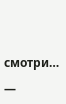смотри…

—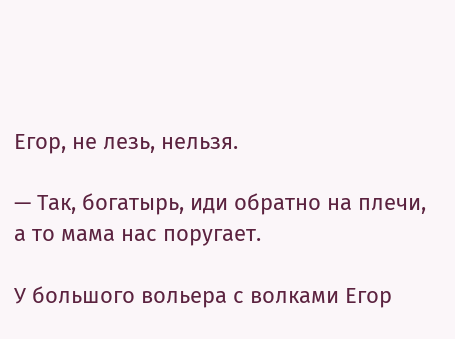Егор, не лезь, нельзя.

— Так, богатырь, иди обратно на плечи, а то мама нас поругает.

У большого вольера с волками Егор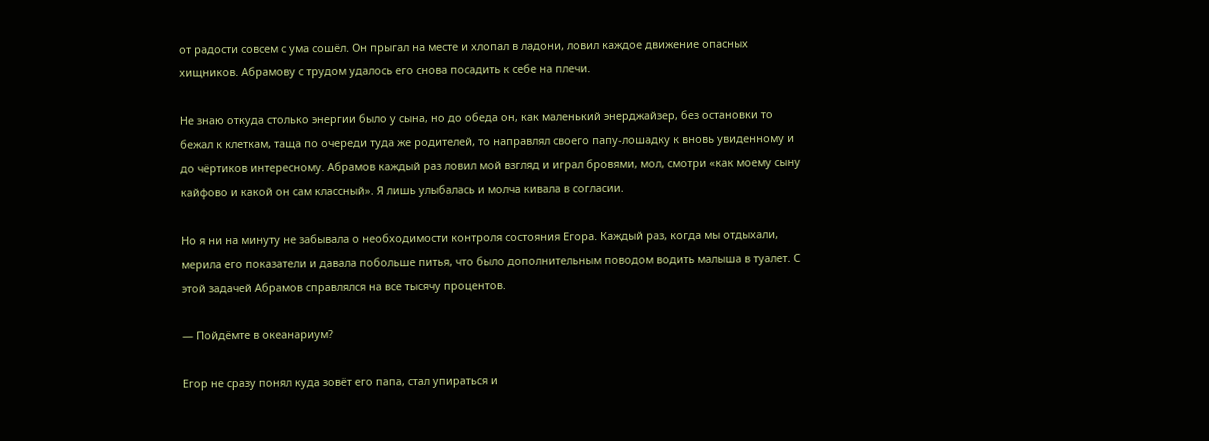от радости совсем с ума сошёл. Он прыгал на месте и хлопал в ладони, ловил каждое движение опасных хищников. Абрамову с трудом удалось его снова посадить к себе на плечи.

Не знаю откуда столько энергии было у сына, но до обеда он, как маленький энерджайзер, без остановки то бежал к клеткам, таща по очереди туда же родителей, то направлял своего папу-лошадку к вновь увиденному и до чёртиков интересному. Абрамов каждый раз ловил мой взгляд и играл бровями, мол, смотри «как моему сыну кайфово и какой он сам классный». Я лишь улыбалась и молча кивала в согласии.

Но я ни на минуту не забывала о необходимости контроля состояния Егора. Каждый раз, когда мы отдыхали, мерила его показатели и давала побольше питья, что было дополнительным поводом водить малыша в туалет. С этой задачей Абрамов справлялся на все тысячу процентов.

— Пойдёмте в океанариум?

Егор не сразу понял куда зовёт его папа, стал упираться и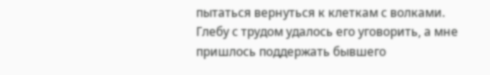пытаться вернуться к клеткам с волками. Глебу с трудом удалось его уговорить, а мне пришлось поддержать бывшего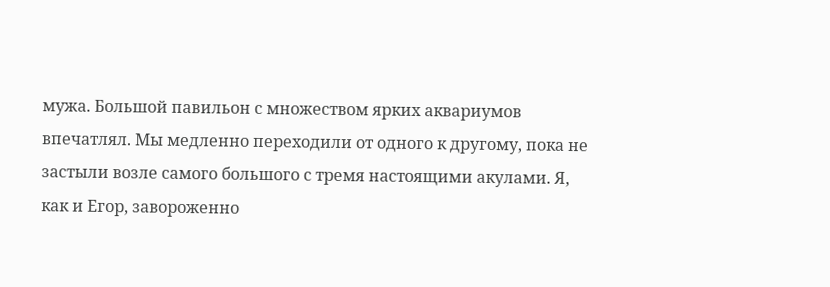мужа. Большой павильон с множеством ярких аквариумов впечатлял. Мы медленно переходили от одного к другому, пока не застыли возле самого большого с тремя настоящими акулами. Я, как и Егор, завороженно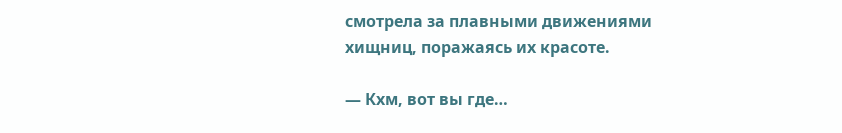смотрела за плавными движениями хищниц, поражаясь их красоте.

— Кхм, вот вы где…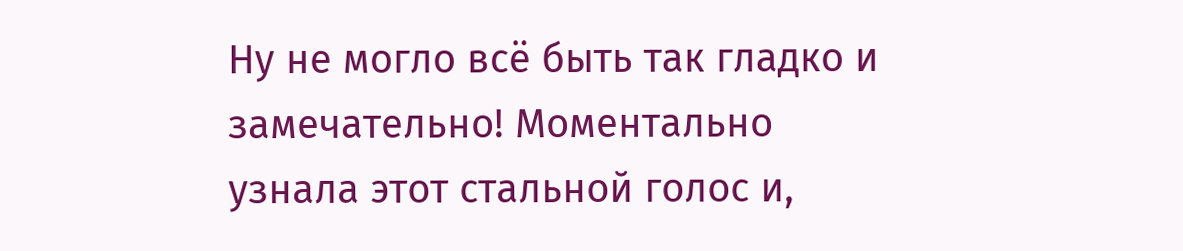Ну не могло всё быть так гладко и замечательно! Моментально узнала этот стальной голос и,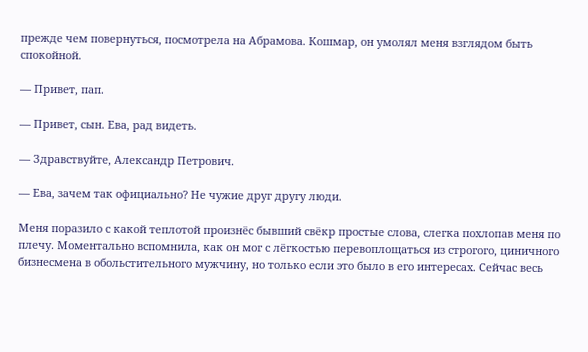прежде чем повернуться, посмотрела на Абрамова. Кошмар, он умолял меня взглядом быть спокойной.

— Привет, пап.

— Привет, сын. Ева, рад видеть.

— Здравствуйте, Александр Петрович.

— Ева, зачем так официально? Не чужие друг другу люди.

Меня поразило с какой теплотой произнёс бывший свёкр простые слова, слегка похлопав меня по плечу. Моментально вспомнила, как он мог с лёгкостью перевоплощаться из строгого, циничного бизнесмена в обольстительного мужчину, но только если это было в его интересах. Сейчас весь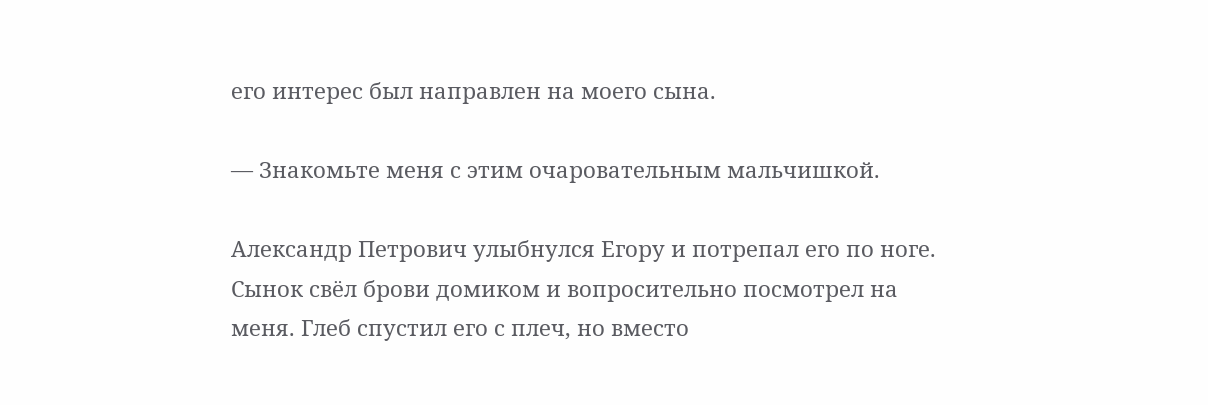его интерес был направлен на моего сына.

— Знакомьте меня с этим очаровательным мальчишкой.

Александр Петрович улыбнулся Егору и потрепал его по ноге. Сынок свёл брови домиком и вопросительно посмотрел на меня. Глеб спустил его с плеч, но вместо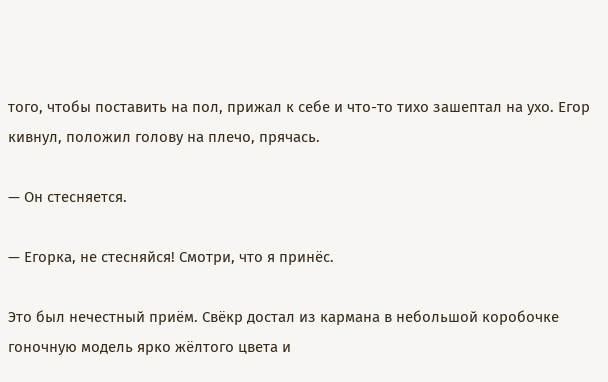того, чтобы поставить на пол, прижал к себе и что-то тихо зашептал на ухо. Егор кивнул, положил голову на плечо, прячась.

— Он стесняется.

— Егорка, не стесняйся! Смотри, что я принёс.

Это был нечестный приём. Свёкр достал из кармана в небольшой коробочке гоночную модель ярко жёлтого цвета и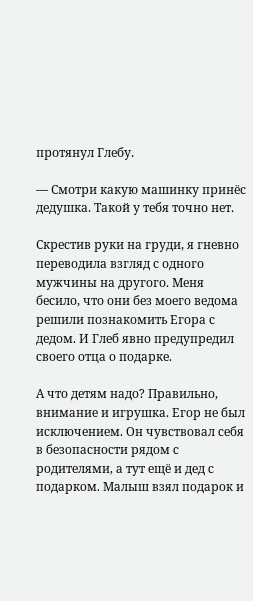протянул Глебу.

— Смотри какую машинку принёс дедушка. Такой у тебя точно нет.

Скрестив руки на груди, я гневно переводила взгляд с одного мужчины на другого. Меня бесило, что они без моего ведома решили познакомить Егора с дедом. И Глеб явно предупредил своего отца о подарке.

А что детям надо? Правильно, внимание и игрушка. Егор не был исключением. Он чувствовал себя в безопасности рядом с родителями, а тут ещё и дед с подарком. Малыш взял подарок и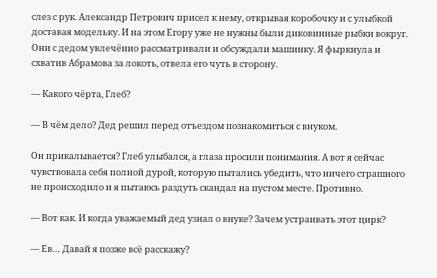слез с рук. Александр Петрович присел к нему, открывая коробочку и с улыбкой доставая модельку. И на этом Егору уже не нужны были диковинные рыбки вокруг. Они с дедом увлечённо рассматривали и обсуждали машинку. Я фыркнула и схватив Абрамова за локоть, отвела его чуть в сторону.

— Какого чёрта, Глеб?

— В чём дело? Дед решил перед отъездом познакомиться с внуком.

Он прикалывается? Глеб улыбался, а глаза просили понимания. А вот я сейчас чувствовала себя полной дурой, которую пытались убедить, что ничего страшного не происходило и я пытаюсь раздуть скандал на пустом месте. Противно.

— Вот как. И когда уважаемый дед узнал о внуке? Зачем устраивать этот цирк?

— Ев… Давай я позже всё расскажу?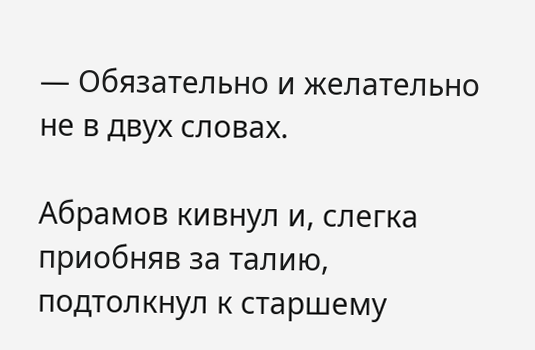— Обязательно и желательно не в двух словах.

Абрамов кивнул и, слегка приобняв за талию, подтолкнул к старшему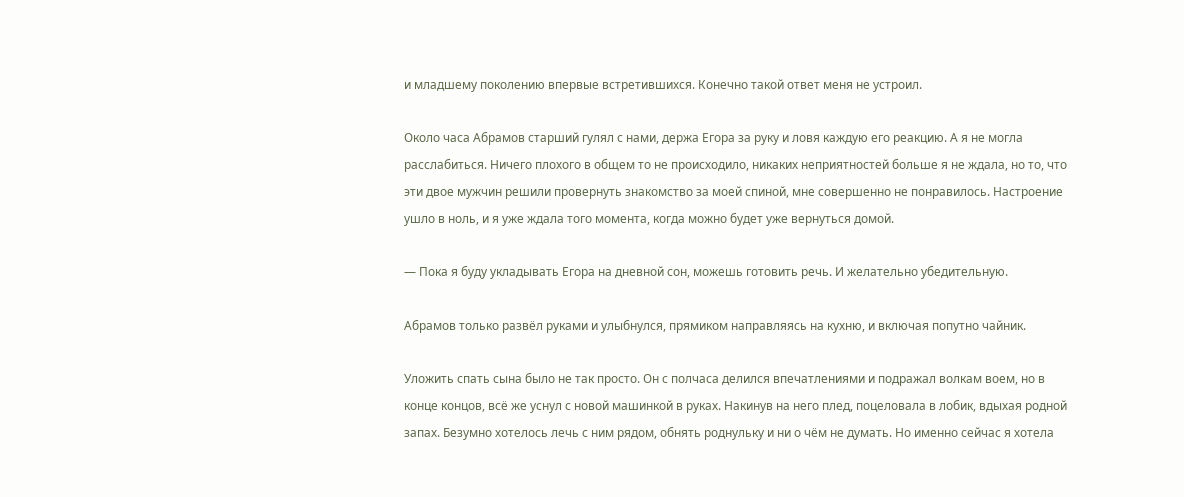и младшему поколению впервые встретившихся. Конечно такой ответ меня не устроил.

Около часа Абрамов старший гулял с нами, держа Егора за руку и ловя каждую его реакцию. А я не могла расслабиться. Ничего плохого в общем то не происходило, никаких неприятностей больше я не ждала, но то, что эти двое мужчин решили провернуть знакомство за моей спиной, мне совершенно не понравилось. Настроение ушло в ноль, и я уже ждала того момента, когда можно будет уже вернуться домой.

— Пока я буду укладывать Егора на дневной сон, можешь готовить речь. И желательно убедительную.

Абрамов только развёл руками и улыбнулся, прямиком направляясь на кухню, и включая попутно чайник.

Уложить спать сына было не так просто. Он с полчаса делился впечатлениями и подражал волкам воем, но в конце концов, всё же уснул с новой машинкой в руках. Накинув на него плед, поцеловала в лобик, вдыхая родной запах. Безумно хотелось лечь с ним рядом, обнять роднульку и ни о чём не думать. Но именно сейчас я хотела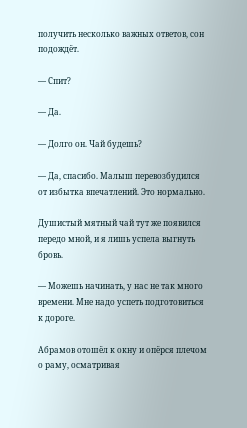получить несколько важных ответов, сон подождёт.

— Спит?

— Да.

— Долго он. Чай будешь?

— Да, спасибо. Малыш перевозбудился от избытка впечатлений. Это нормально.

Душистый мятный чай тут же появился передо мной, и я лишь успела выгнуть бровь.

— Можешь начинать, у нас не так много времени. Мне надо успеть подготовиться к дороге.

Абрамов отошёл к окну и опёрся плечом о раму, осматривая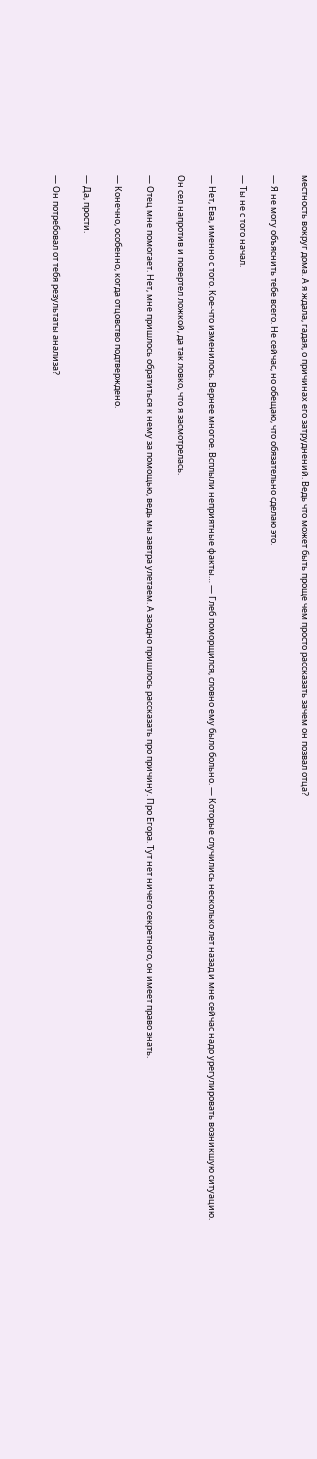местность вокруг дома. А я ждала, гадая, о причинах его затруднений. Ведь что может быть проще чем просто рассказать зачем он позвал отца?

— Я не могу объяснить тебе всего. Не сейчас, но обещаю, что обязательно сделаю это.

— Ты не с того начал.

— Нет, Ева, именно с того. Кое-что изменилось. Вернее многое. Всплыли неприятные факты… — Глеб поморщился, словно ему было больно. — Которые случились несколько лет назад и мне сейчас надо урегулировать возникшую ситуацию.

Он сел напротив и повертел ложкой, да так ловко, что я засмотрелась.

— Отец мне помогает. Нет, мне пришлось обратиться к нему за помощью, ведь мы завтра улетаем. А заодно пришлось рассказать про причину. Про Егора. Тут нет ничего секретного, он имеет право знать.

— Конечно, особенно, когда отцовство подтверждено.

— Да, прости.

— Он потребовал от тебя результаты анализа?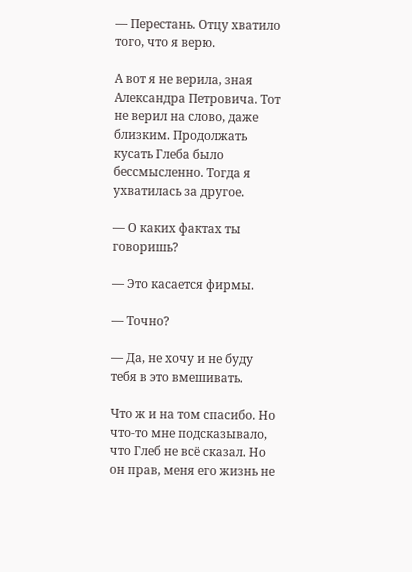— Перестань. Отцу хватило того, что я верю.

А вот я не верила, зная Александра Петровича. Тот не верил на слово, даже близким. Продолжать кусать Глеба было бессмысленно. Тогда я ухватилась за другое.

— О каких фактах ты говоришь?

— Это касается фирмы.

— Точно?

— Да, не хочу и не буду тебя в это вмешивать.

Что ж и на том спасибо. Но что-то мне подсказывало, что Глеб не всё сказал. Но он прав, меня его жизнь не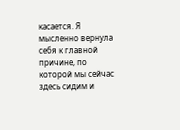касается. Я мысленно вернула себя к главной причине, по которой мы сейчас здесь сидим и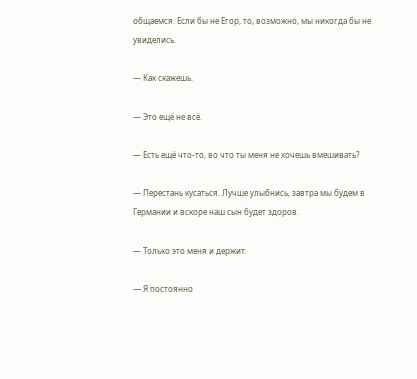общаемся. Если бы не Егор, то, возможно, мы никогда бы не увиделись.

— Как скажешь.

— Это ещё не всё.

— Есть ещё что-то, во что ты меня не хочешь вмешивать?

— Перестань кусаться. Лучше улыбнись, завтра мы будем в Германии и вскоре наш сын будет здоров.

— Только это меня и держит.

— Я постоянно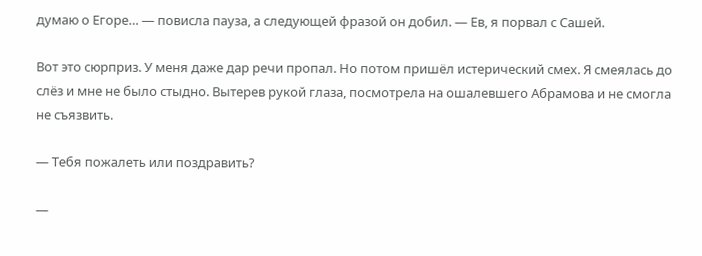думаю о Егоре… — повисла пауза, а следующей фразой он добил. — Ев, я порвал с Сашей.

Вот это сюрприз. У меня даже дар речи пропал. Но потом пришёл истерический смех. Я смеялась до слёз и мне не было стыдно. Вытерев рукой глаза, посмотрела на ошалевшего Абрамова и не смогла не съязвить.

— Тебя пожалеть или поздравить?

—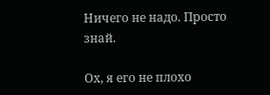Ничего не надо. Просто знай.

Ох, я его не плохо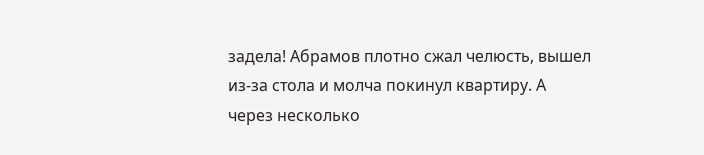задела! Абрамов плотно сжал челюсть, вышел из-за стола и молча покинул квартиру. А через несколько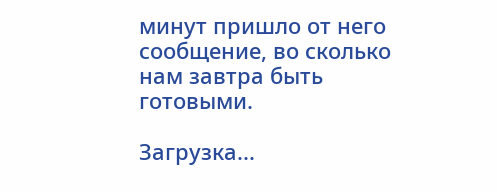минут пришло от него сообщение, во сколько нам завтра быть готовыми.

Загрузка...